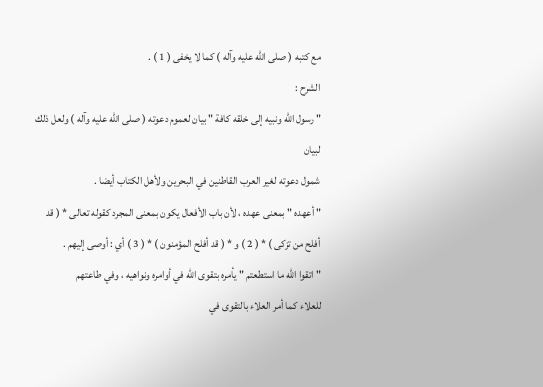مع كتبه ( صلى الله عليه وآله ) كما لا يخفى ( 1 ) .
الشرح :
" رسول الله ونبيه إلى خلقه كافة " بيان لعموم دعوته ( صلى الله عليه وآله ) ولعل ذلك لبيان
شمول دعوته لغير العرب القاطنين في البحرين ولأهل الكتاب أيضا .
" أعهده " بمعنى عهده ، لأن باب الأفعال يكون بمعنى المجرد كقوله تعالى * ( قد
أفلح من تزكى ) * ( 2 ) و * ( قد أفلح المؤمنون ) * ( 3 ) أي : أوصى إليهم .
" اتقوا الله ما استطعتم " يأمره بتقوى الله في أوامره ونواهيه ، وفي طاعتهم
للعلاء كما أمر العلاء بالتقوى في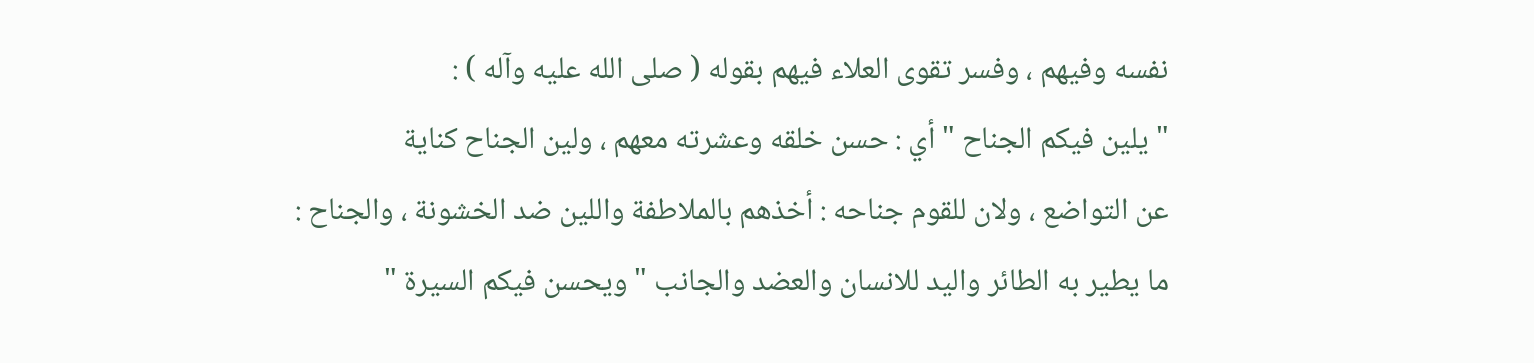نفسه وفيهم ، وفسر تقوى العلاء فيهم بقوله ( صلى الله عليه وآله ) :
" يلين فيكم الجناح " أي : حسن خلقه وعشرته معهم ، ولين الجناح كناية
عن التواضع ، ولان للقوم جناحه : أخذهم بالملاطفة واللين ضد الخشونة ، والجناح :
ما يطير به الطائر واليد للانسان والعضد والجانب " ويحسن فيكم السيرة "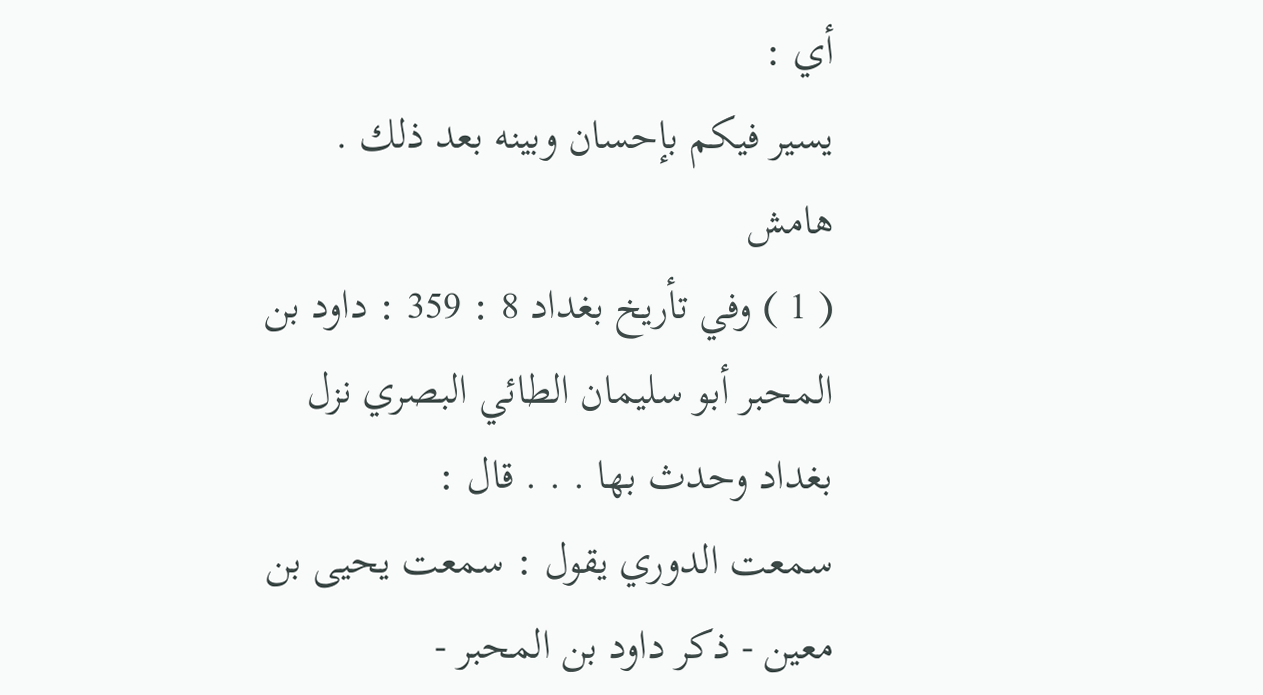أي :
يسير فيكم بإحسان وبينه بعد ذلك .
هامش
( 1 ) وفي تأريخ بغداد 8 : 359 : داود بن المحبر أبو سليمان الطائي البصري نزل بغداد وحدث بها . . . قال :
سمعت الدوري يقول : سمعت يحيى بن معين - ذكر داود بن المحبر -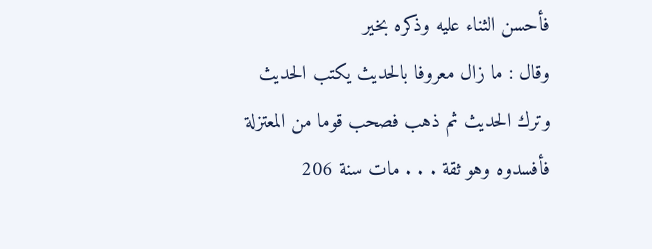فأحسن الثناء عليه وذكره بخير
وقال : ما زال معروفا بالحديث يكتب الحديث وترك الحديث ثم ذهب فصحب قوما من المعتزلة
فأفسدوه وهو ثقة . . . مات سنة 206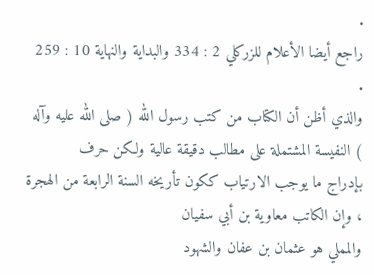.
راجع أيضا الأعلام للزركلي 2 : 334 والبداية والنهاية 10 : 259 .
والذي أظن أن الكتاب من كتب رسول الله ( صلى الله عليه وآله ) النفيسة المشتملة على مطالب دقيقة عالية ولكن حرف
بإدراج ما يوجب الارتياب ككون تأريخه السنة الرابعة من الهجرة ، وإن الكاتب معاوية بن أبي سفيان
والمملي هو عثمان بن عفان والشهود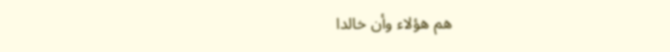هم هؤلاء وأن خالدا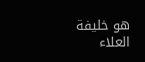هو خليفة العلاء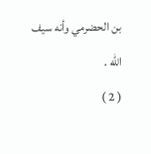بن الحضرمي وأنه سيف
الله .
( 2 )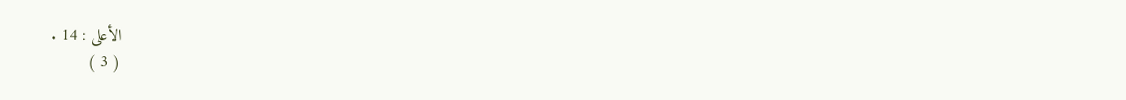الأعلى : 14 .
( 3 )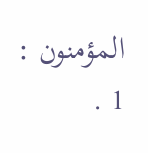المؤمنون : 1 .